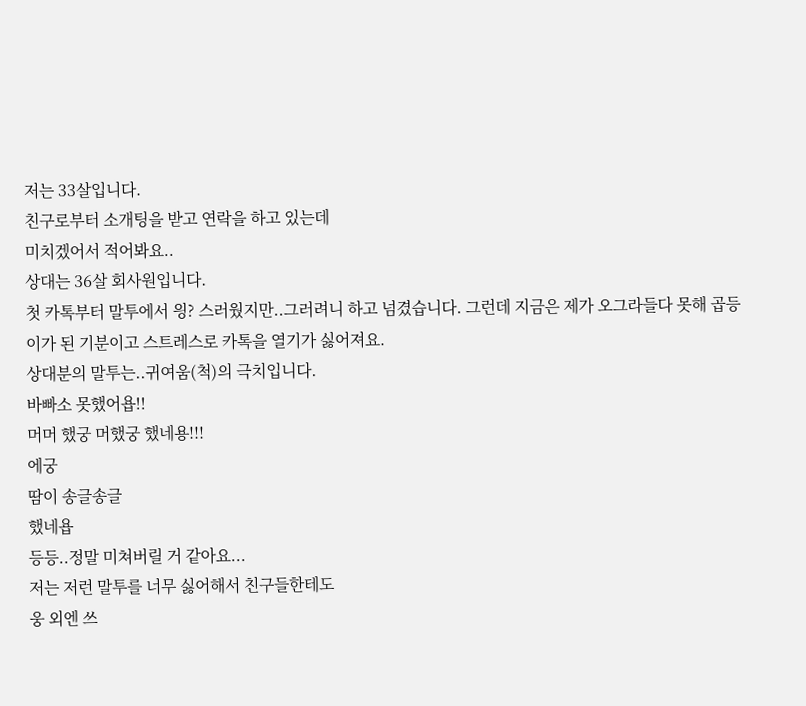저는 33살입니다.
친구로부터 소개팅을 받고 연락을 하고 있는데
미치겠어서 적어봐요..
상대는 36살 회사원입니다.
첫 카톡부터 말투에서 읭? 스러웠지만..그러려니 하고 넘겼습니다. 그런데 지금은 제가 오그라들다 못해 곱등이가 된 기분이고 스트레스로 카톡을 열기가 싫어져요.
상대분의 말투는..귀여움(척)의 극치입니다.
바빠소 못했어욥!!
머머 했궁 머했궁 했네용!!!
에궁
땀이 송글송글
했네욥
등등..정말 미쳐버릴 거 같아요...
저는 저런 말투를 너무 싫어해서 친구들한테도
웅 외엔 쓰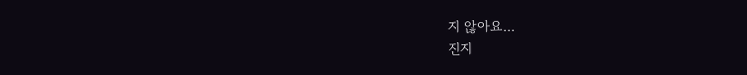지 않아요...
진지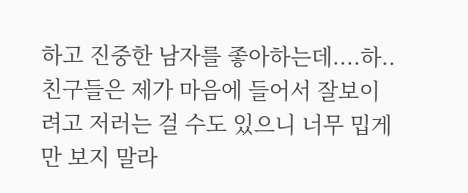하고 진중한 남자를 좋아하는데....하..
친구들은 제가 마음에 들어서 잘보이려고 저러는 걸 수도 있으니 너무 밉게만 보지 말라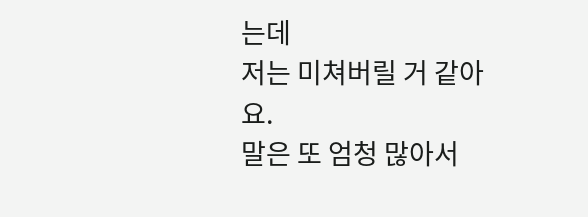는데
저는 미쳐버릴 거 같아요.
말은 또 엄청 많아서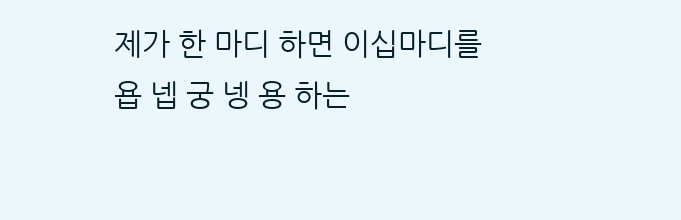제가 한 마디 하면 이십마디를
욥 넵 궁 넹 용 하는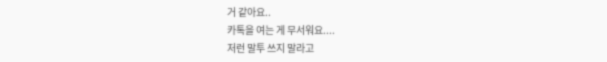거 같아요..
카톡을 여는 게 무서워요....
저런 말투 쓰지 말라고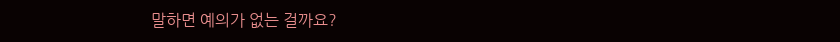말하면 예의가 없는 걸까요?